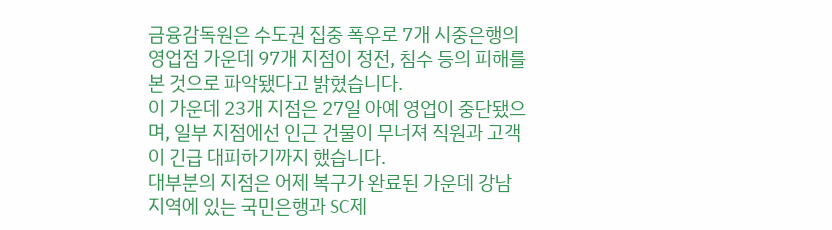금융감독원은 수도권 집중 폭우로 7개 시중은행의 영업점 가운데 97개 지점이 정전, 침수 등의 피해를 본 것으로 파악됐다고 밝혔습니다.
이 가운데 23개 지점은 27일 아예 영업이 중단됐으며, 일부 지점에선 인근 건물이 무너져 직원과 고객이 긴급 대피하기까지 했습니다.
대부분의 지점은 어제 복구가 완료된 가운데 강남 지역에 있는 국민은행과 SC제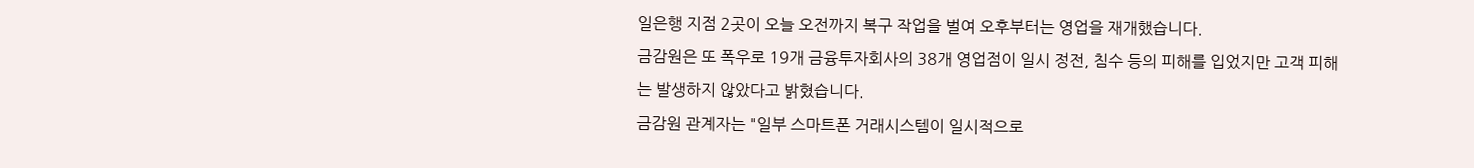일은행 지점 2곳이 오늘 오전까지 복구 작업을 벌여 오후부터는 영업을 재개했습니다.
금감원은 또 폭우로 19개 금융투자회사의 38개 영업점이 일시 정전, 침수 등의 피해를 입었지만 고객 피해는 발생하지 않았다고 밝혔습니다.
금감원 관계자는 "일부 스마트폰 거래시스템이 일시적으로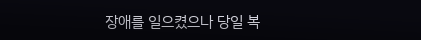장애를 일으켰으나 당일 복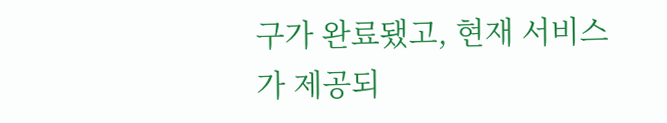구가 완료됐고, 현재 서비스가 제공되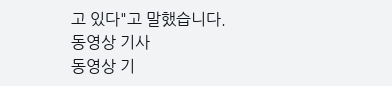고 있다"고 말했습니다.
동영상 기사
동영상 기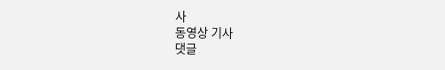사
동영상 기사
댓글